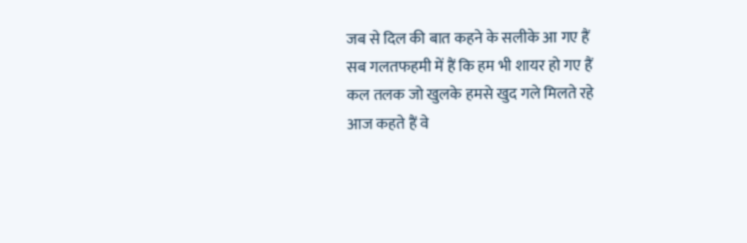जब से दिल की बात कहने के सलीके आ गए हैं
सब गलतफहमी में हैं कि हम भी शायर हो गए हैं
कल तलक जो खुलके हमसे खुद गले मिलते रहे
आज कहते हैं वे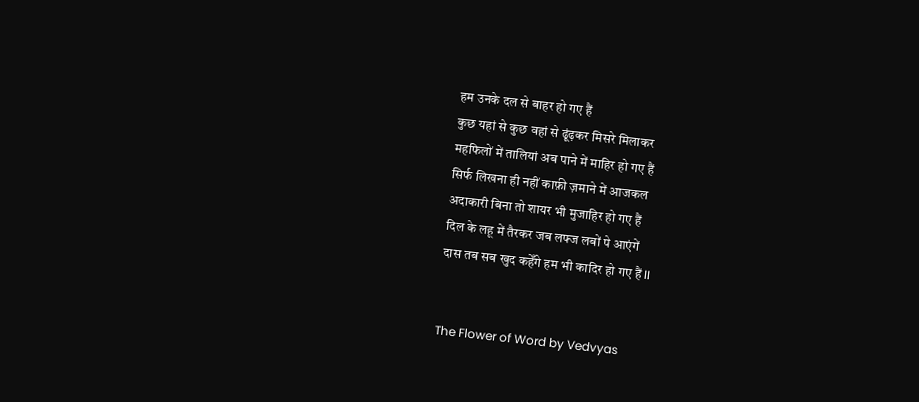हम उनके दल से बाहर हो गए हैं
कुछ यहां से कुछ वहां से ढूंढ़कर मिसरे मिलाकर
महफिलों में तालियां अब पाने में माहिर हो गए हैं
सिर्फ लिखना ही नहीं काफ़ी ज़माने में आजकल
अदाकारी बिना तो शायर भी मुजाहिर हो गए हैं
दिल के लहू में तैरकर जब लफ्ज लबों पे आएंगें
दास तब सब खुद कहेँगे हम भी कादिर हो गए हैं II


The Flower of Word by Vedvyas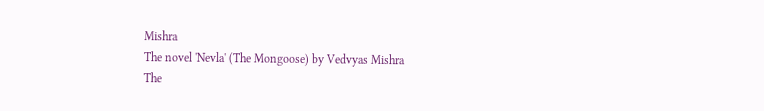Mishra
The novel 'Nevla' (The Mongoose) by Vedvyas Mishra
The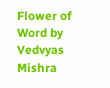Flower of Word by Vedvyas Mishra